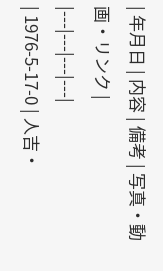| 年月日 | 内容 | 備考 | 写真・動画・リンク |
|---|---|---|---|
| 1976-5-17-0 | 人吉・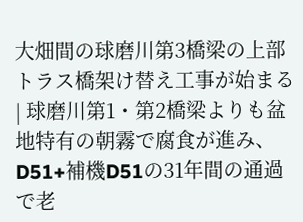大畑間の球磨川第3橋梁の上部トラス橋架け替え工事が始まる | 球磨川第1・第2橋梁よりも盆地特有の朝霧で腐食が進み、D51+補機D51の31年間の通過で老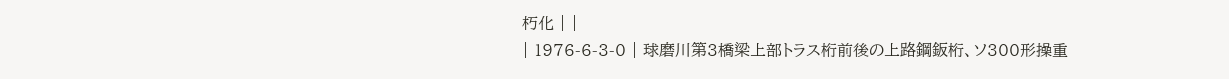朽化 | |
| 1976-6-3-0 | 球磨川第3橋梁上部トラス桁前後の上路鋼鈑桁、ソ300形操重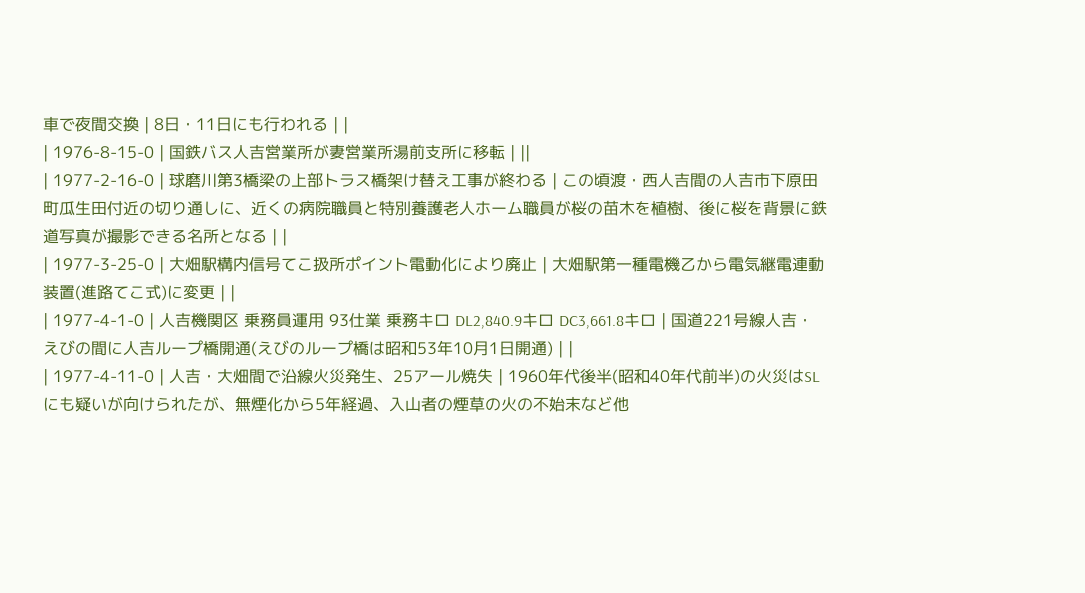車で夜間交換 | 8日・11日にも行われる | |
| 1976-8-15-0 | 国鉄バス人吉営業所が妻営業所湯前支所に移転 | ||
| 1977-2-16-0 | 球磨川第3橋梁の上部トラス橋架け替え工事が終わる | この頃渡・西人吉間の人吉市下原田町瓜生田付近の切り通しに、近くの病院職員と特別養護老人ホーム職員が桜の苗木を植樹、後に桜を背景に鉄道写真が撮影できる名所となる | |
| 1977-3-25-0 | 大畑駅構内信号てこ扱所ポイント電動化により廃止 | 大畑駅第一種電機乙から電気継電連動装置(進路てこ式)に変更 | |
| 1977-4-1-0 | 人吉機関区 乗務員運用 93仕業 乗務キロ DL2,840.9キロ DC3,661.8キロ | 国道221号線人吉・えびの間に人吉ループ橋開通(えびのループ橋は昭和53年10月1日開通) | |
| 1977-4-11-0 | 人吉・大畑間で沿線火災発生、25アール焼失 | 1960年代後半(昭和40年代前半)の火災はSLにも疑いが向けられたが、無煙化から5年経過、入山者の煙草の火の不始末など他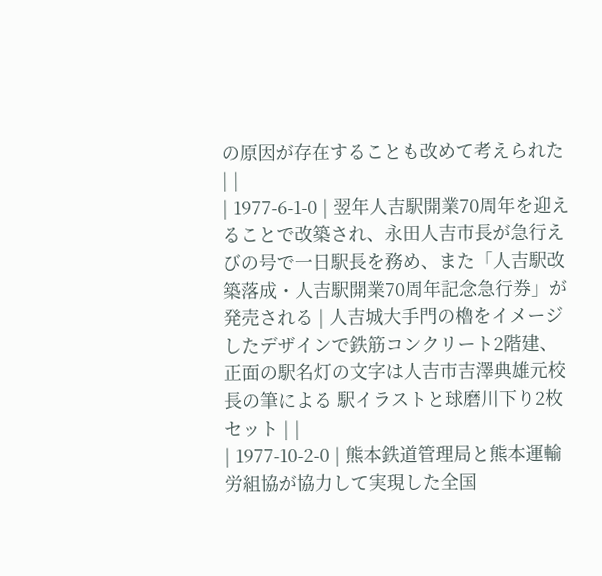の原因が存在することも改めて考えられた | |
| 1977-6-1-0 | 翌年人吉駅開業70周年を迎えることで改築され、永田人吉市長が急行えびの号で一日駅長を務め、また「人吉駅改築落成・人吉駅開業70周年記念急行券」が発売される | 人吉城大手門の櫓をイメージしたデザインで鉄筋コンクリート2階建、正面の駅名灯の文字は人吉市吉澤典雄元校長の筆による 駅イラストと球磨川下り2枚セット | |
| 1977-10-2-0 | 熊本鉄道管理局と熊本運輸労組協が協力して実現した全国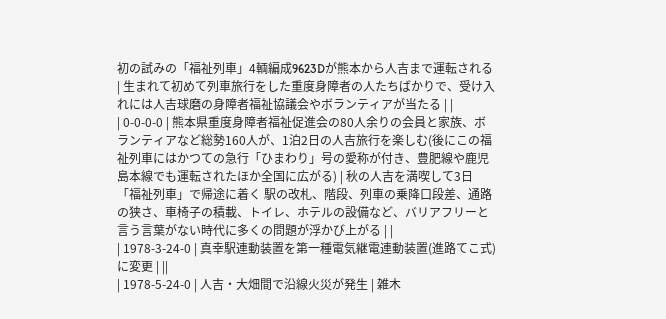初の試みの「福祉列車」4輌編成9623Dが熊本から人吉まで運転される | 生まれて初めて列車旅行をした重度身障者の人たちばかりで、受け入れには人吉球磨の身障者福祉協議会やボランティアが当たる | |
| 0-0-0-0 | 熊本県重度身障者福祉促進会の80人余りの会員と家族、ボランティアなど総勢160人が、1泊2日の人吉旅行を楽しむ(後にこの福祉列車にはかつての急行「ひまわり」号の愛称が付き、豊肥線や鹿児島本線でも運転されたほか全国に広がる) | 秋の人吉を満喫して3日「福祉列車」で帰途に着く 駅の改札、階段、列車の乗降口段差、通路の狭さ、車椅子の積載、トイレ、ホテルの設備など、バリアフリーと言う言葉がない時代に多くの問題が浮かび上がる | |
| 1978-3-24-0 | 真幸駅連動装置を第一種電気継電連動装置(進路てこ式)に変更 | ||
| 1978-5-24-0 | 人吉・大畑間で沿線火災が発生 | 雑木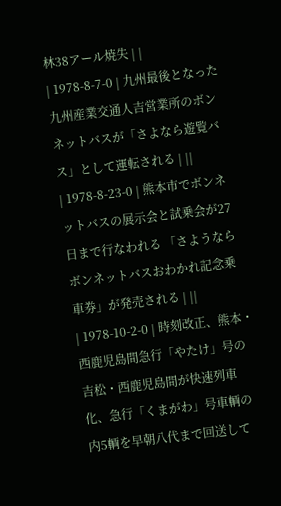林38アール焼失 | |
| 1978-8-7-0 | 九州最後となった九州産業交通人吉営業所のボンネットバスが「さよなら遊覧バス」として運転される | ||
| 1978-8-23-0 | 熊本市でボンネットバスの展示会と試乗会が27日まで行なわれる 「さようならボンネットバスおわかれ記念乗車券」が発売される | ||
| 1978-10-2-0 | 時刻改正、熊本・西鹿児島間急行「やたけ」号の吉松・西鹿児島間が快速列車化、急行「くまがわ」号車輌の内5輌を早朝八代まで回送して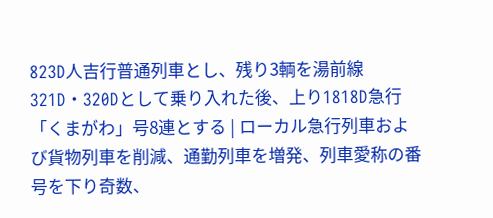823D人吉行普通列車とし、残り3輌を湯前線321D・320Dとして乗り入れた後、上り1818D急行「くまがわ」号8連とする | ローカル急行列車および貨物列車を削減、通勤列車を増発、列車愛称の番号を下り奇数、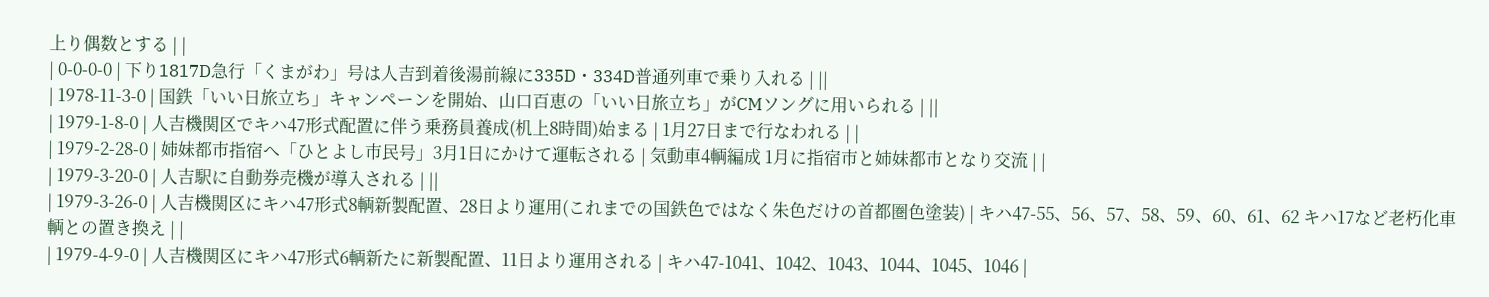上り偶数とする | |
| 0-0-0-0 | 下り1817D急行「くまがわ」号は人吉到着後湯前線に335D・334D普通列車で乗り入れる | ||
| 1978-11-3-0 | 国鉄「いい日旅立ち」キャンペーンを開始、山口百恵の「いい日旅立ち」がCMソングに用いられる | ||
| 1979-1-8-0 | 人吉機関区でキハ47形式配置に伴う乗務員養成(机上8時間)始まる | 1月27日まで行なわれる | |
| 1979-2-28-0 | 姉妹都市指宿へ「ひとよし市民号」3月1日にかけて運転される | 気動車4輌編成 1月に指宿市と姉妹都市となり交流 | |
| 1979-3-20-0 | 人吉駅に自動券売機が導入される | ||
| 1979-3-26-0 | 人吉機関区にキハ47形式8輌新製配置、28日より運用(これまでの国鉄色ではなく朱色だけの首都圏色塗装) | キハ47-55、56、57、58、59、60、61、62 キハ17など老朽化車輌との置き換え | |
| 1979-4-9-0 | 人吉機関区にキハ47形式6輌新たに新製配置、11日より運用される | キハ47-1041、1042、1043、1044、1045、1046 |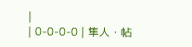|
| 0-0-0-0 | 隼人・帖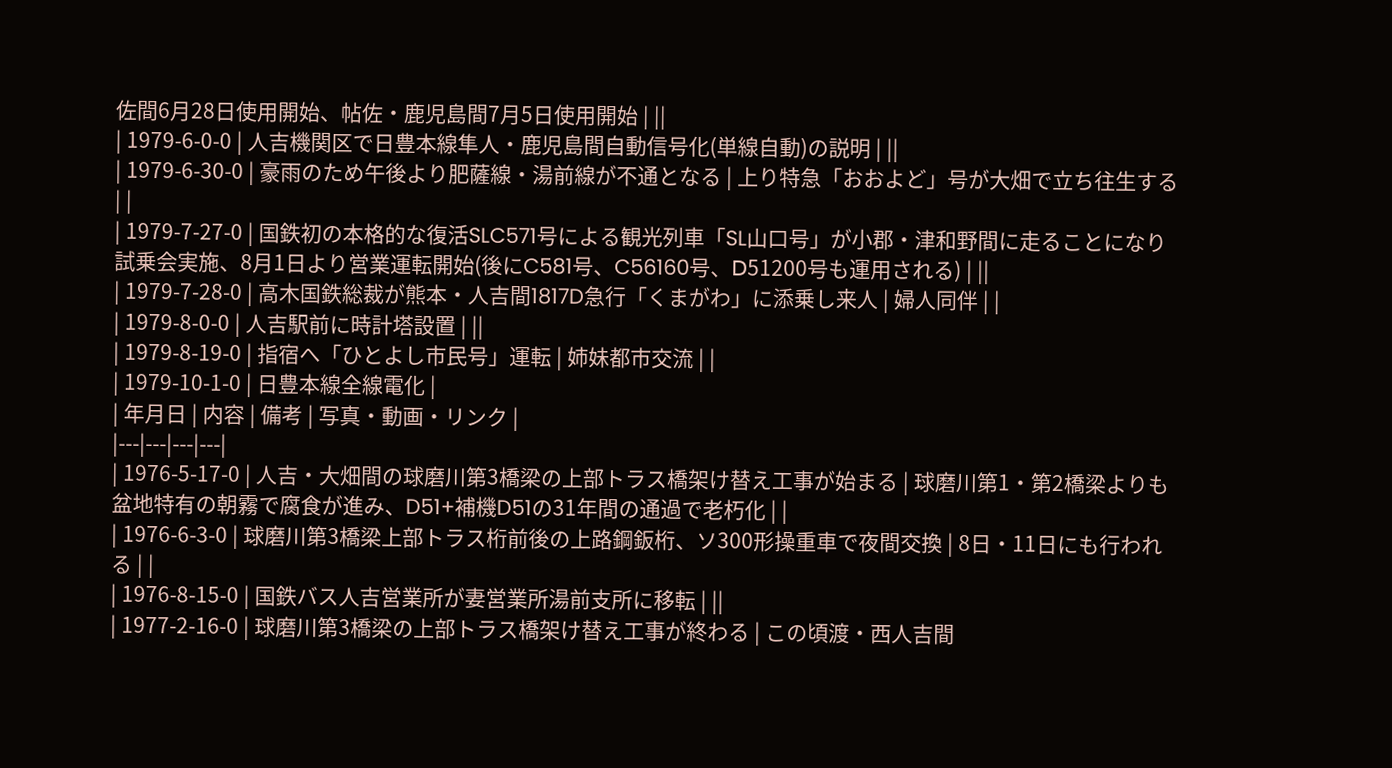佐間6月28日使用開始、帖佐・鹿児島間7月5日使用開始 | ||
| 1979-6-0-0 | 人吉機関区で日豊本線隼人・鹿児島間自動信号化(単線自動)の説明 | ||
| 1979-6-30-0 | 豪雨のため午後より肥薩線・湯前線が不通となる | 上り特急「おおよど」号が大畑で立ち往生する | |
| 1979-7-27-0 | 国鉄初の本格的な復活SLC571号による観光列車「SL山口号」が小郡・津和野間に走ることになり試乗会実施、8月1日より営業運転開始(後にC581号、C56160号、Ⅾ51200号も運用される) | ||
| 1979-7-28-0 | 高木国鉄総裁が熊本・人吉間1817D急行「くまがわ」に添乗し来人 | 婦人同伴 | |
| 1979-8-0-0 | 人吉駅前に時計塔設置 | ||
| 1979-8-19-0 | 指宿へ「ひとよし市民号」運転 | 姉妹都市交流 | |
| 1979-10-1-0 | 日豊本線全線電化 |
| 年月日 | 内容 | 備考 | 写真・動画・リンク |
|---|---|---|---|
| 1976-5-17-0 | 人吉・大畑間の球磨川第3橋梁の上部トラス橋架け替え工事が始まる | 球磨川第1・第2橋梁よりも盆地特有の朝霧で腐食が進み、D51+補機D51の31年間の通過で老朽化 | |
| 1976-6-3-0 | 球磨川第3橋梁上部トラス桁前後の上路鋼鈑桁、ソ300形操重車で夜間交換 | 8日・11日にも行われる | |
| 1976-8-15-0 | 国鉄バス人吉営業所が妻営業所湯前支所に移転 | ||
| 1977-2-16-0 | 球磨川第3橋梁の上部トラス橋架け替え工事が終わる | この頃渡・西人吉間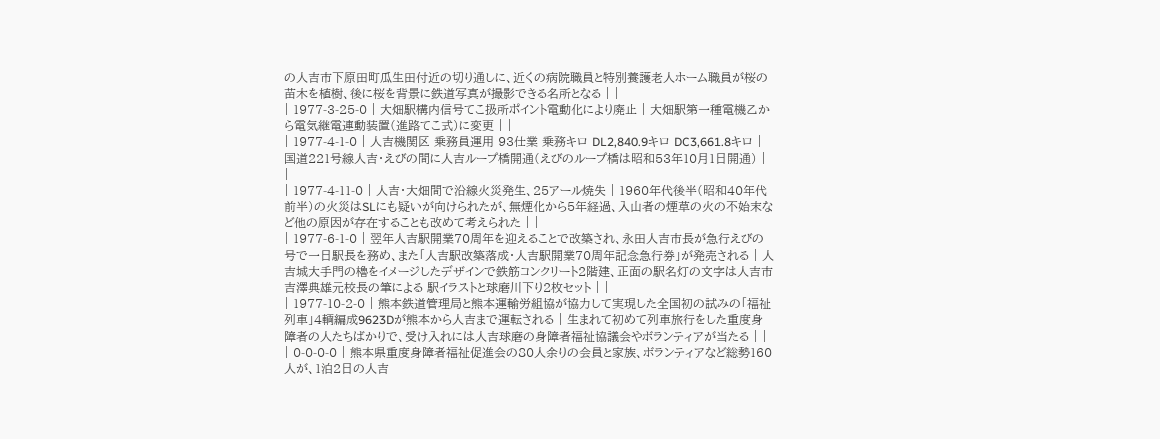の人吉市下原田町瓜生田付近の切り通しに、近くの病院職員と特別養護老人ホーム職員が桜の苗木を植樹、後に桜を背景に鉄道写真が撮影できる名所となる | |
| 1977-3-25-0 | 大畑駅構内信号てこ扱所ポイント電動化により廃止 | 大畑駅第一種電機乙から電気継電連動装置(進路てこ式)に変更 | |
| 1977-4-1-0 | 人吉機関区 乗務員運用 93仕業 乗務キロ DL2,840.9キロ DC3,661.8キロ | 国道221号線人吉・えびの間に人吉ループ橋開通(えびのループ橋は昭和53年10月1日開通) | |
| 1977-4-11-0 | 人吉・大畑間で沿線火災発生、25アール焼失 | 1960年代後半(昭和40年代前半)の火災はSLにも疑いが向けられたが、無煙化から5年経過、入山者の煙草の火の不始末など他の原因が存在することも改めて考えられた | |
| 1977-6-1-0 | 翌年人吉駅開業70周年を迎えることで改築され、永田人吉市長が急行えびの号で一日駅長を務め、また「人吉駅改築落成・人吉駅開業70周年記念急行券」が発売される | 人吉城大手門の櫓をイメージしたデザインで鉄筋コンクリート2階建、正面の駅名灯の文字は人吉市吉澤典雄元校長の筆による 駅イラストと球磨川下り2枚セット | |
| 1977-10-2-0 | 熊本鉄道管理局と熊本運輸労組協が協力して実現した全国初の試みの「福祉列車」4輌編成9623Dが熊本から人吉まで運転される | 生まれて初めて列車旅行をした重度身障者の人たちばかりで、受け入れには人吉球磨の身障者福祉協議会やボランティアが当たる | |
| 0-0-0-0 | 熊本県重度身障者福祉促進会の80人余りの会員と家族、ボランティアなど総勢160人が、1泊2日の人吉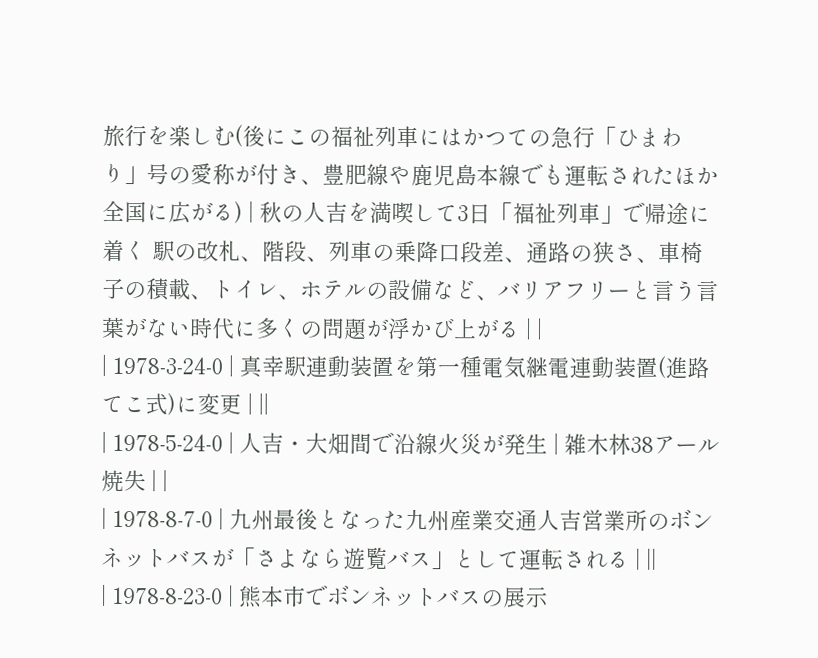旅行を楽しむ(後にこの福祉列車にはかつての急行「ひまわり」号の愛称が付き、豊肥線や鹿児島本線でも運転されたほか全国に広がる) | 秋の人吉を満喫して3日「福祉列車」で帰途に着く 駅の改札、階段、列車の乗降口段差、通路の狭さ、車椅子の積載、トイレ、ホテルの設備など、バリアフリーと言う言葉がない時代に多くの問題が浮かび上がる | |
| 1978-3-24-0 | 真幸駅連動装置を第一種電気継電連動装置(進路てこ式)に変更 | ||
| 1978-5-24-0 | 人吉・大畑間で沿線火災が発生 | 雑木林38アール焼失 | |
| 1978-8-7-0 | 九州最後となった九州産業交通人吉営業所のボンネットバスが「さよなら遊覧バス」として運転される | ||
| 1978-8-23-0 | 熊本市でボンネットバスの展示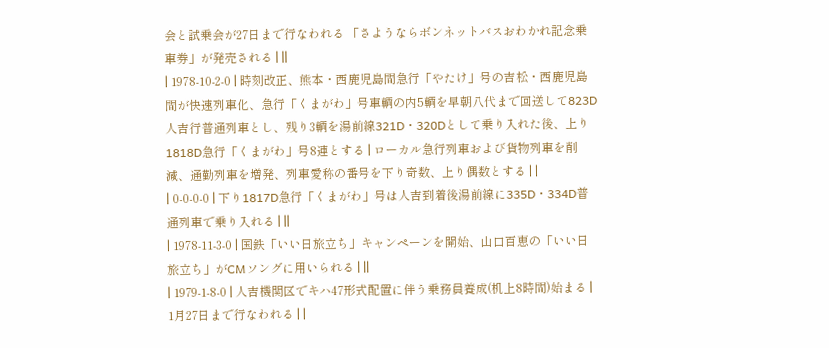会と試乗会が27日まで行なわれる 「さようならボンネットバスおわかれ記念乗車券」が発売される | ||
| 1978-10-2-0 | 時刻改正、熊本・西鹿児島間急行「やたけ」号の吉松・西鹿児島間が快速列車化、急行「くまがわ」号車輌の内5輌を早朝八代まで回送して823D人吉行普通列車とし、残り3輌を湯前線321D・320Dとして乗り入れた後、上り1818D急行「くまがわ」号8連とする | ローカル急行列車および貨物列車を削減、通勤列車を増発、列車愛称の番号を下り奇数、上り偶数とする | |
| 0-0-0-0 | 下り1817D急行「くまがわ」号は人吉到着後湯前線に335D・334D普通列車で乗り入れる | ||
| 1978-11-3-0 | 国鉄「いい日旅立ち」キャンペーンを開始、山口百恵の「いい日旅立ち」がCMソングに用いられる | ||
| 1979-1-8-0 | 人吉機関区でキハ47形式配置に伴う乗務員養成(机上8時間)始まる | 1月27日まで行なわれる | |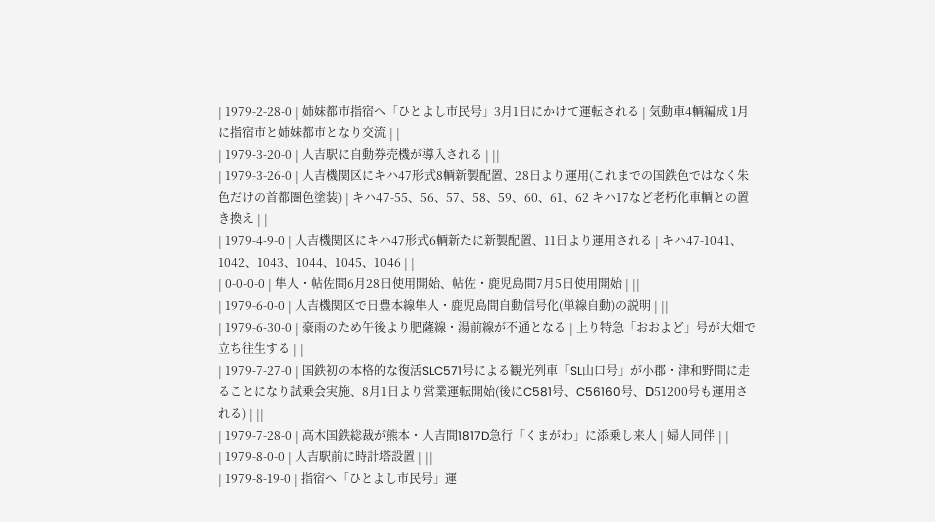| 1979-2-28-0 | 姉妹都市指宿へ「ひとよし市民号」3月1日にかけて運転される | 気動車4輌編成 1月に指宿市と姉妹都市となり交流 | |
| 1979-3-20-0 | 人吉駅に自動券売機が導入される | ||
| 1979-3-26-0 | 人吉機関区にキハ47形式8輌新製配置、28日より運用(これまでの国鉄色ではなく朱色だけの首都圏色塗装) | キハ47-55、56、57、58、59、60、61、62 キハ17など老朽化車輌との置き換え | |
| 1979-4-9-0 | 人吉機関区にキハ47形式6輌新たに新製配置、11日より運用される | キハ47-1041、1042、1043、1044、1045、1046 | |
| 0-0-0-0 | 隼人・帖佐間6月28日使用開始、帖佐・鹿児島間7月5日使用開始 | ||
| 1979-6-0-0 | 人吉機関区で日豊本線隼人・鹿児島間自動信号化(単線自動)の説明 | ||
| 1979-6-30-0 | 豪雨のため午後より肥薩線・湯前線が不通となる | 上り特急「おおよど」号が大畑で立ち往生する | |
| 1979-7-27-0 | 国鉄初の本格的な復活SLC571号による観光列車「SL山口号」が小郡・津和野間に走ることになり試乗会実施、8月1日より営業運転開始(後にC581号、C56160号、Ⅾ51200号も運用される) | ||
| 1979-7-28-0 | 高木国鉄総裁が熊本・人吉間1817D急行「くまがわ」に添乗し来人 | 婦人同伴 | |
| 1979-8-0-0 | 人吉駅前に時計塔設置 | ||
| 1979-8-19-0 | 指宿へ「ひとよし市民号」運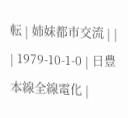転 | 姉妹都市交流 | |
| 1979-10-1-0 | 日豊本線全線電化 |